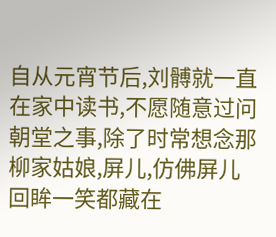自从元宵节后,刘髆就一直在家中读书,不愿随意过问朝堂之事,除了时常想念那柳家姑娘,屏儿,仿佛屏儿回眸一笑都藏在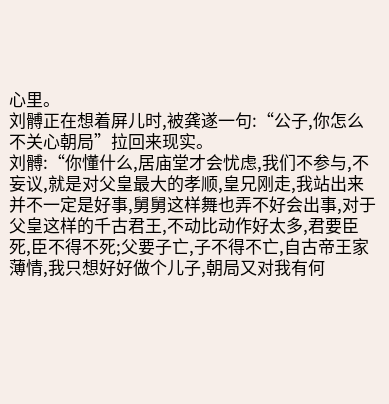心里。
刘髆正在想着屏儿时,被龚遂一句:“公子,你怎么不关心朝局”拉回来现实。
刘髆:“你懂什么,居庙堂才会忧虑,我们不参与,不妄议,就是对父皇最大的孝顺,皇兄刚走,我站出来并不一定是好事,舅舅这样舞也弄不好会出事,对于父皇这样的千古君王,不动比动作好太多,君要臣死,臣不得不死;父要子亡,子不得不亡,自古帝王家薄情,我只想好好做个儿子,朝局又对我有何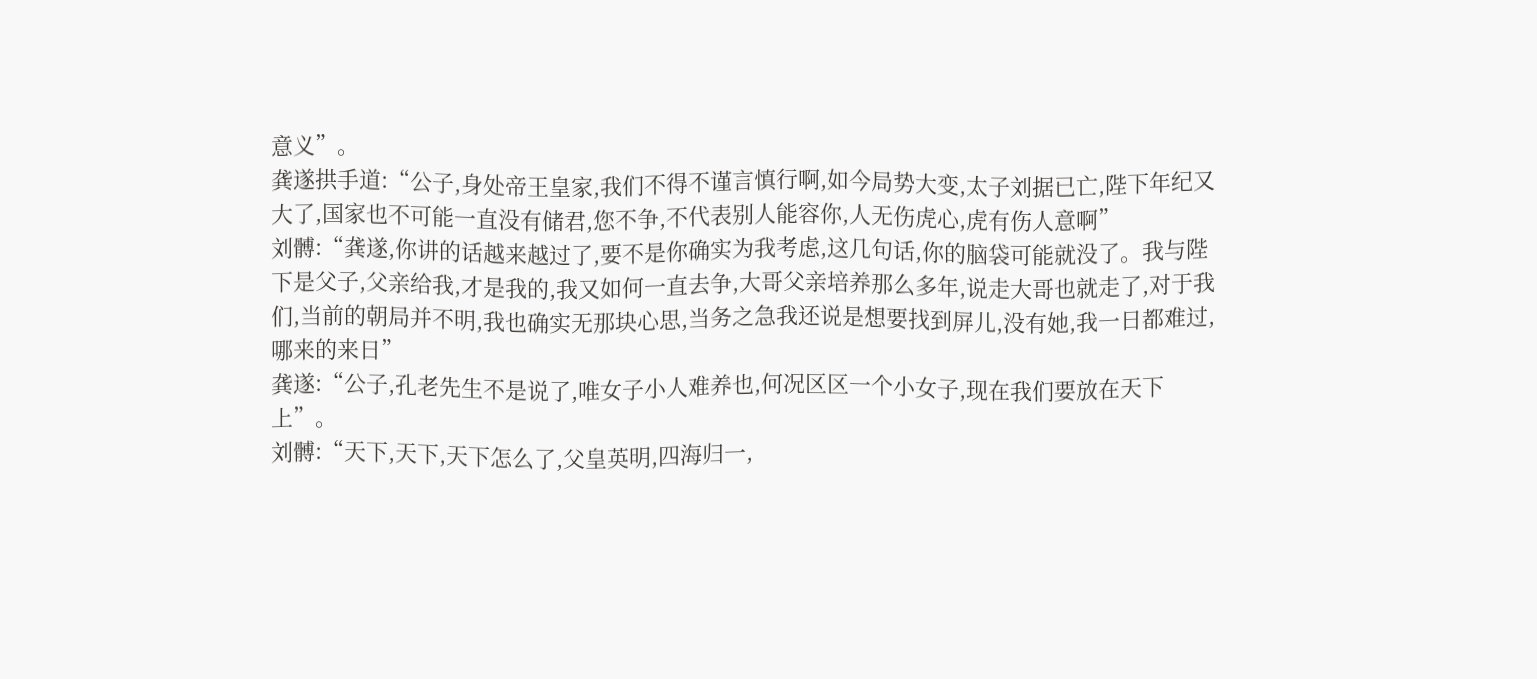意义”。
龚遂拱手道:“公子,身处帝王皇家,我们不得不谨言慎行啊,如今局势大变,太子刘据已亡,陛下年纪又大了,国家也不可能一直没有储君,您不争,不代表别人能容你,人无伤虎心,虎有伤人意啊”
刘髆:“龚遂,你讲的话越来越过了,要不是你确实为我考虑,这几句话,你的脑袋可能就没了。我与陛下是父子,父亲给我,才是我的,我又如何一直去争,大哥父亲培养那么多年,说走大哥也就走了,对于我们,当前的朝局并不明,我也确实无那块心思,当务之急我还说是想要找到屏儿,没有她,我一日都难过,哪来的来日”
龚遂:“公子,孔老先生不是说了,唯女子小人难养也,何况区区一个小女子,现在我们要放在天下上”。
刘髆:“天下,天下,天下怎么了,父皇英明,四海归一,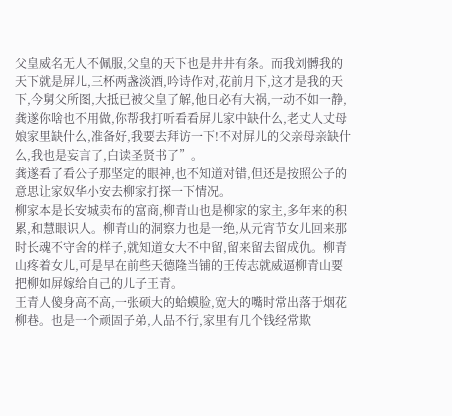父皇威名无人不佩服,父皇的天下也是井井有条。而我刘髆我的天下就是屏儿,三杯两盏淡酒,吟诗作对,花前月下,这才是我的天下,今舅父所图,大抵已被父皇了解,他日必有大祸,一动不如一静,龚遂你啥也不用做,你帮我打听看看屏儿家中缺什么,老丈人丈母娘家里缺什么,准备好,我要去拜访一下!不对屏儿的父亲母亲缺什么,我也是妄言了,白读圣贤书了”。
龚遂看了看公子那坚定的眼神,也不知道对错,但还是按照公子的意思让家奴华小安去柳家打探一下情况。
柳家本是长安城卖布的富商,柳青山也是柳家的家主,多年来的积累,和慧眼识人。柳青山的洞察力也是一绝,从元宵节女儿回来那时长魂不守舍的样子,就知道女大不中留,留来留去留成仇。柳青山疼着女儿,可是早在前些天德隆当铺的王传志就威逼柳青山要把柳如屏嫁给自己的儿子王青。
王青人傻身高不高,一张硕大的蛤蟆脸,宽大的嘴时常出落于烟花柳巷。也是一个顽固子弟,人品不行,家里有几个钱经常欺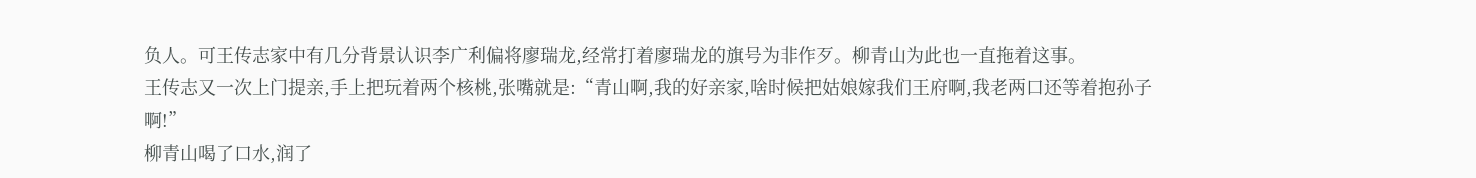负人。可王传志家中有几分背景认识李广利偏将廖瑞龙,经常打着廖瑞龙的旗号为非作歹。柳青山为此也一直拖着这事。
王传志又一次上门提亲,手上把玩着两个核桃,张嘴就是:“青山啊,我的好亲家,啥时候把姑娘嫁我们王府啊,我老两口还等着抱孙子啊!”
柳青山喝了口水,润了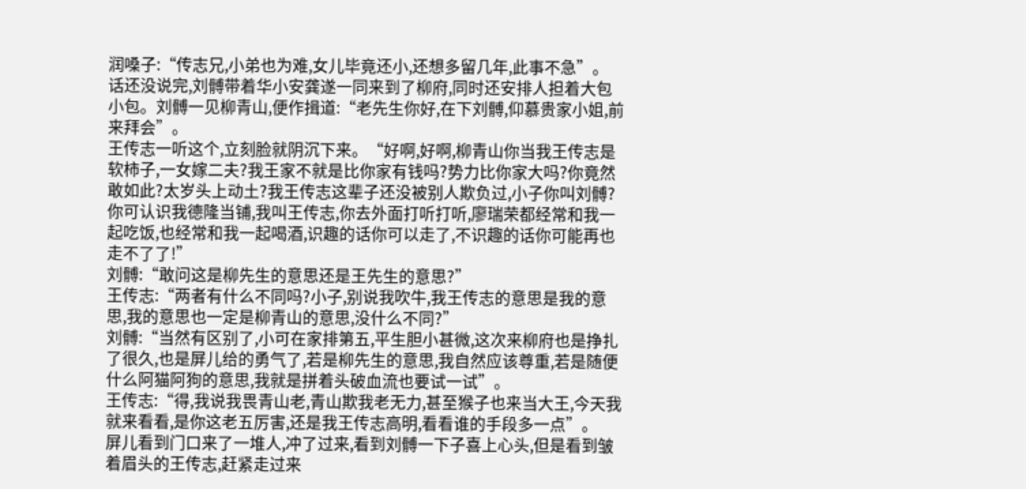润嗓子:“传志兄,小弟也为难,女儿毕竟还小,还想多留几年,此事不急”。
话还没说完,刘髆带着华小安龚遂一同来到了柳府,同时还安排人担着大包小包。刘髆一见柳青山,便作揖道:“老先生你好,在下刘髆,仰慕贵家小姐,前来拜会”。
王传志一听这个,立刻脸就阴沉下来。“好啊,好啊,柳青山你当我王传志是软柿子,一女嫁二夫?我王家不就是比你家有钱吗?势力比你家大吗?你竟然敢如此?太岁头上动土?我王传志这辈子还没被别人欺负过,小子你叫刘髆?你可认识我德隆当铺,我叫王传志,你去外面打听打听,廖瑞荣都经常和我一起吃饭,也经常和我一起喝酒,识趣的话你可以走了,不识趣的话你可能再也走不了了!”
刘髆:“敢问这是柳先生的意思还是王先生的意思?”
王传志:“两者有什么不同吗?小子,别说我吹牛,我王传志的意思是我的意思,我的意思也一定是柳青山的意思,没什么不同?”
刘髆:“当然有区别了,小可在家排第五,平生胆小甚微,这次来柳府也是挣扎了很久,也是屏儿给的勇气了,若是柳先生的意思,我自然应该尊重,若是随便什么阿猫阿狗的意思,我就是拼着头破血流也要试一试”。
王传志:“得,我说我畏青山老,青山欺我老无力,甚至猴子也来当大王,今天我就来看看,是你这老五厉害,还是我王传志高明,看看谁的手段多一点”。
屏儿看到门口来了一堆人,冲了过来,看到刘髆一下子喜上心头,但是看到皱着眉头的王传志,赶紧走过来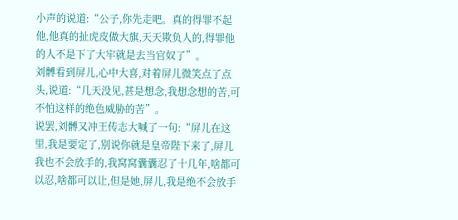小声的说道:“公子,你先走吧。真的得罪不起他,他真的扯虎皮做大旗,天天欺负人的,得罪他的人不是下了大牢就是去当官奴了”。
刘髆看到屏儿,心中大喜,对着屏儿微笑点了点头,说道:“几天没见,甚是想念,我想念想的苦,可不怕这样的绝色威胁的苦”。
说罢,刘髆又冲王传志大喊了一句:“屏儿在这里,我是要定了,别说你就是皇帝陛下来了,屏儿我也不会放手的,我窝窝囊囊忍了十几年,啥都可以忍,啥都可以让,但是她,屏儿,我是绝不会放手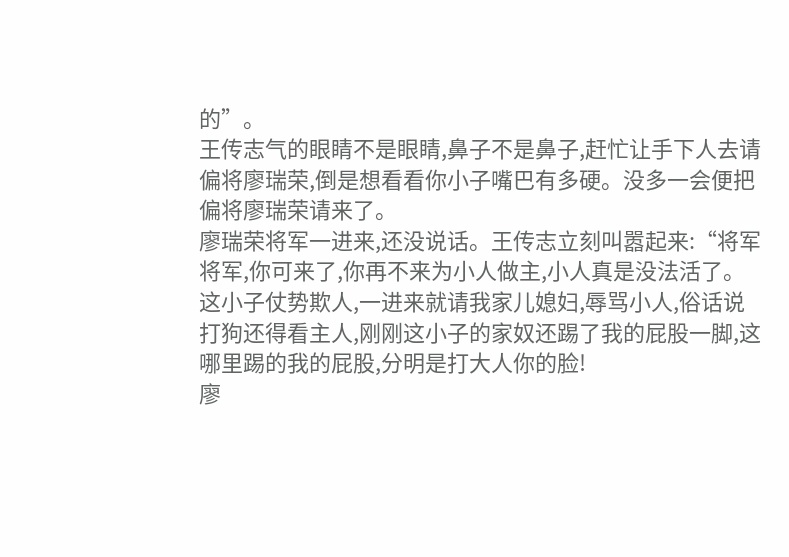的”。
王传志气的眼睛不是眼睛,鼻子不是鼻子,赶忙让手下人去请偏将廖瑞荣,倒是想看看你小子嘴巴有多硬。没多一会便把偏将廖瑞荣请来了。
廖瑞荣将军一进来,还没说话。王传志立刻叫嚣起来:“将军将军,你可来了,你再不来为小人做主,小人真是没法活了。这小子仗势欺人,一进来就请我家儿媳妇,辱骂小人,俗话说打狗还得看主人,刚刚这小子的家奴还踢了我的屁股一脚,这哪里踢的我的屁股,分明是打大人你的脸!
廖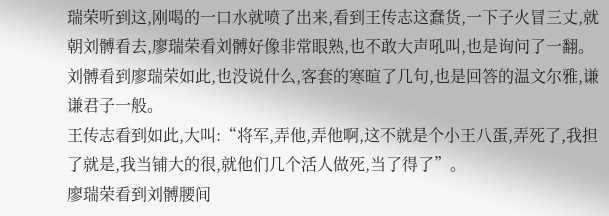瑞荣听到这,刚喝的一口水就喷了出来,看到王传志这蠢货,一下子火冒三丈,就朝刘髆看去,廖瑞荣看刘髆好像非常眼熟,也不敢大声吼叫,也是询问了一翻。
刘髆看到廖瑞荣如此,也没说什么,客套的寒暄了几句,也是回答的温文尔雅,谦谦君子一般。
王传志看到如此,大叫:“将军,弄他,弄他啊,这不就是个小王八蛋,弄死了,我担了就是,我当铺大的很,就他们几个活人做死,当了得了”。
廖瑞荣看到刘髆腰间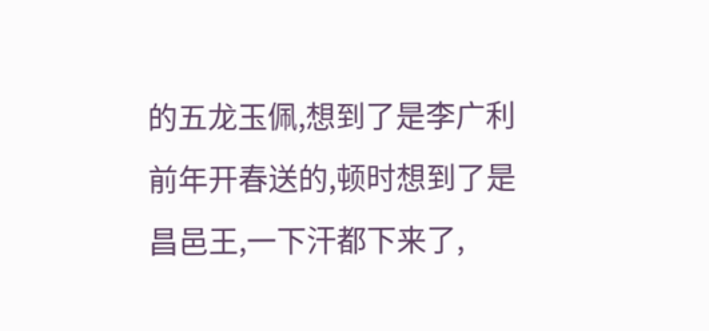的五龙玉佩,想到了是李广利前年开春送的,顿时想到了是昌邑王,一下汗都下来了,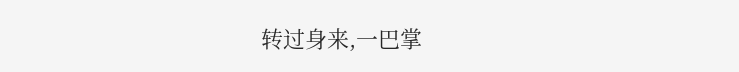转过身来,一巴掌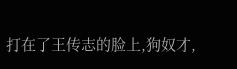打在了王传志的脸上,狗奴才,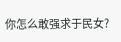你怎么敢强求于民女?